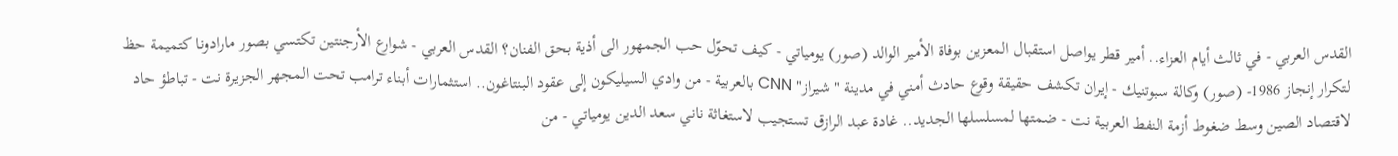القدس العربي - في ثالث أيام العزاء.. أمير قطر يواصل استقبال المعزين بوفاة الأمير الوالد (صور) يومياتي - كيف تحوّل حب الجمهور الى أذية بحق الفنان؟ القدس العربي - شوارع الأرجنتين تكتسي بصور مارادونا كتميمة حظ لتكرار إنجاز 1986- (صور) وكالة سبوتنيك - إيران تكشف حقيقة وقوع حادث أمني في مدينة "شيراز" CNN بالعربية - من وادي السيليكون إلى عقود البنتاغون.. استثمارات أبناء ترامب تحت المجهر الجزيرة نت - تباطؤ حاد لاقتصاد الصين وسط ضغوط أزمة النفط العربية نت - ضمتها لمسلسلها الجديد.. غادة عبد الرازق تستجيب لاستغاثة ناني سعد الدين يومياتي - من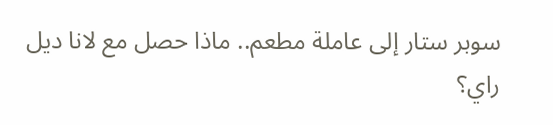سوبر ستار إلى عاملة مطعم.. ماذا حصل مع لانا ديل راي؟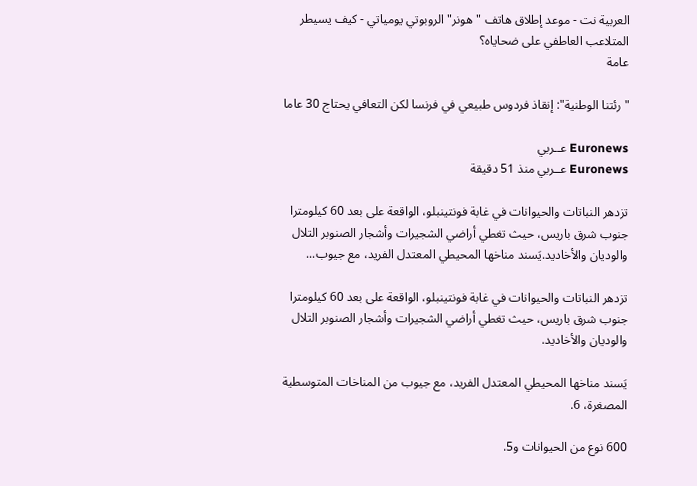العربية نت - موعد إطلاق هاتف "هونر" الروبوتي يومياتي - كيف يسيطر المتلاعب العاطفي على ضحاياه؟
عامة

"رئتنا الوطنية": إنقاذ فردوس طبيعي في فرنسا لكن التعافي يحتاج 30 عاما

Euronews عــربي
Euronews عــربي منذ 51 دقيقة

تزدهر النباتات والحيوانات في غابة فونتينبلو، الواقعة على بعد 60 كيلومترا جنوب شرق باريس، حيث تغطي أراضي الشجيرات وأشجار الصنوبر التلال والوديان والأخاديد.يَسند مناخها المحيطي المعتدل الفريد، مع جيوب...

تزدهر النباتات والحيوانات في غابة فونتينبلو، الواقعة على بعد 60 كيلومترا جنوب شرق باريس، حيث تغطي أراضي الشجيرات وأشجار الصنوبر التلال والوديان والأخاديد.

يَسند مناخها المحيطي المعتدل الفريد، مع جيوب من المناخات المتوسطية المصغرة، 6.

600 نوع من الحيوانات و5.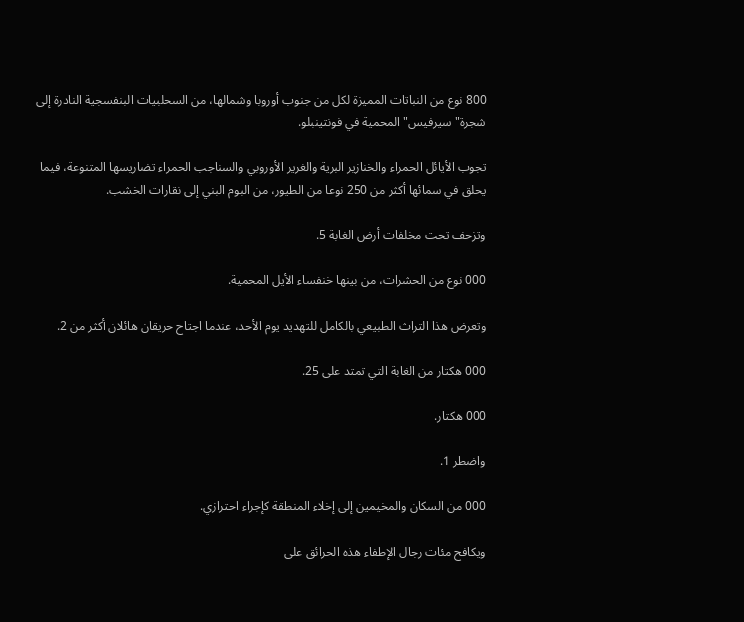800 نوع من النباتات المميزة لكل من جنوب أوروبا وشمالها، من السحلبيات البنفسجية النادرة إلى شجرة" سيرفيس" المحمية في فونتينبلو.

تجوب الأيائل الحمراء والخنازير البرية والغرير الأوروبي والسناجب الحمراء تضاريسها المتنوعة، فيما يحلق في سمائها أكثر من 250 نوعا من الطيور، من البوم البني إلى نقارات الخشب.

وتزحف تحت مخلفات أرض الغابة 5.

000 نوع من الحشرات، من بينها خنفساء الأيل المحمية.

وتعرض هذا التراث الطبيعي بالكامل للتهديد يوم الأحد، عندما اجتاح حريقان هائلان أكثر من 2.

000 هكتار من الغابة التي تمتد على 25.

000 هكتار.

واضطر 1.

000 من السكان والمخيمين إلى إخلاء المنطقة كإجراء احترازي.

ويكافح مئات رجال الإطفاء هذه الحرائق على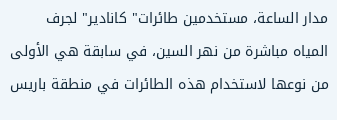مدار الساعة، مستخدمين طائرات" كانادير" لجرف المياه مباشرة من نهر السين، في سابقة هي الأولى من نوعها لاستخدام هذه الطائرات في منطقة باريس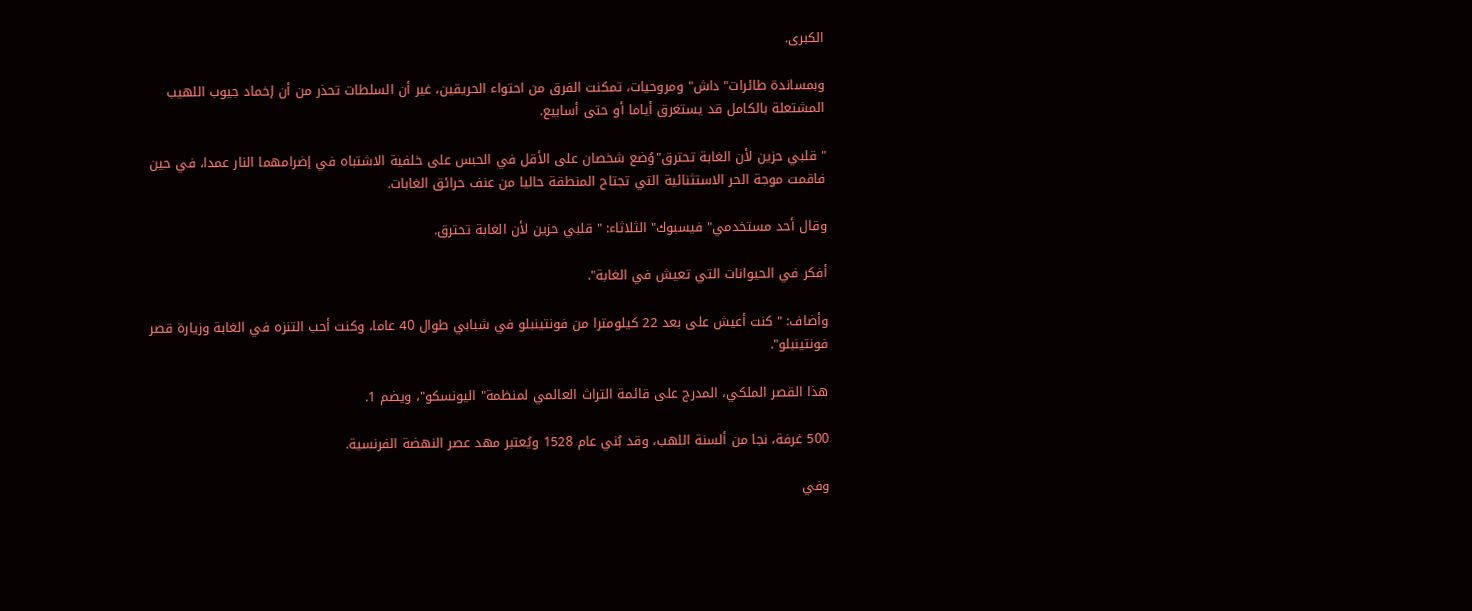الكبرى.

وبمساندة طائرات" داش" ومروحيات، تمكنت الفرق من احتواء الحريقين، غير أن السلطات تحذر من أن إخماد جيوب اللهيب المشتعلة بالكامل قد يستغرق أياما أو حتى أسابيع.

" قلبي حزين لأن الغابة تحترق"وُضع شخصان على الأقل في الحبس على خلفية الاشتباه في إضرامهما النار عمدا، في حين فاقمت موجة الحر الاستثنائية التي تجتاح المنطقة حاليا من عنف حرائق الغابات.

وقال أحد مستخدمي" فيسبوك" الثلاثاء: " قلبي حزين لأن الغابة تحترق.

أفكر في الحيوانات التي تعيش في الغابة".

وأضاف: " كنت أعيش على بعد 22 كيلومترا من فونتينبلو في شبابي طوال 40 عاما، وكنت أحب التنزه في الغابة وزيارة قصر فونتينبلو".

هذا القصر الملكي، المدرج على قائمة التراث العالمي لمنظمة" اليونسكو"، ويضم 1.

500 غرفة، نجا من ألسنة اللهب، وقد بُني عام 1528 ويُعتبر مهد عصر النهضة الفرنسية.

وفي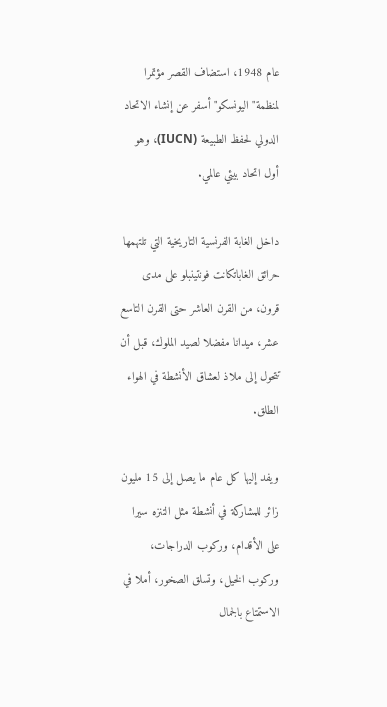عام 1948، استضاف القصر مؤتمرا لمنظمة" اليونسكو" أسفر عن إنشاء الاتحاد الدولي لحفظ الطبيعة (IUCN)، وهو أول اتحاد بيئي عالمي.

داخل الغابة الفرنسية التاريخية التي تلتهمها حرائق الغاباتكانت فونتينبلو على مدى قرون، من القرن العاشر حتى القرن التاسع عشر، ميدانا مفضلا لصيد الملوك، قبل أن تتحول إلى ملاذ لعشاق الأنشطة في الهواء الطلق.

ويفد إليها كل عام ما يصل إلى 15 مليون زائر للمشاركة في أنشطة مثل التنزه سيرا على الأقدام، وركوب الدراجات، وركوب الخيل، وتسلق الصخور، أملا في الاستمتاع بالجمال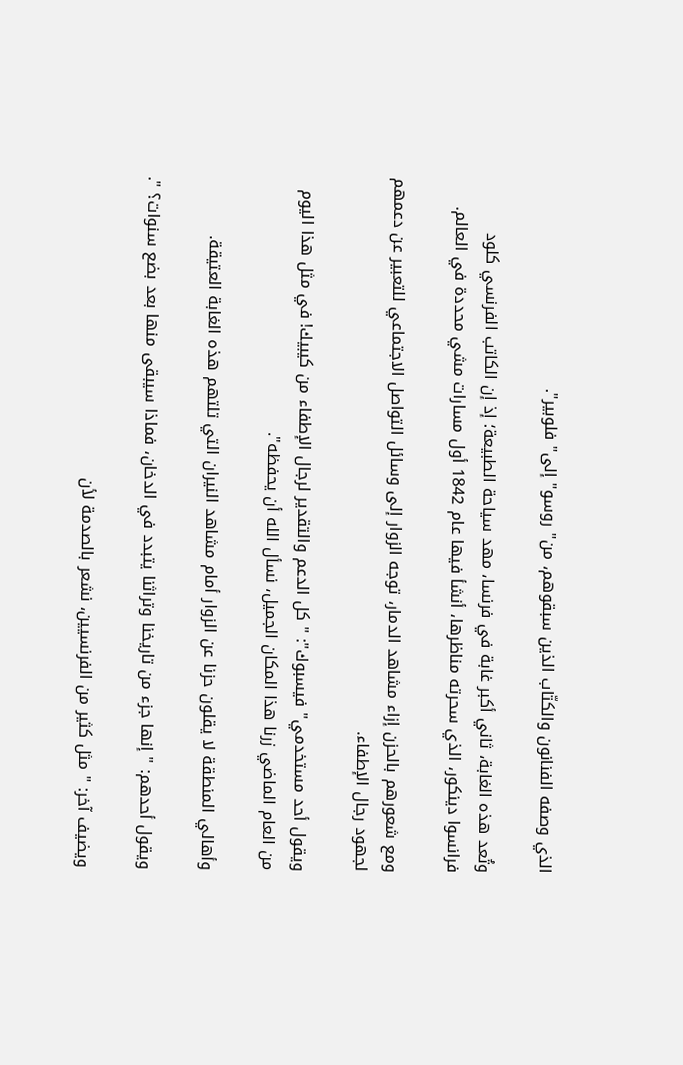الذي وصفه الفنانون والكتّاب الذين سبقوهم، من" روسو" إلى" فلوبير".

وتُعد هذه الغابة، ثاني أكبر غابة في فرنسا، مهد سياحة الطبيعة؛ إذ إن الكاتب الفرنسي كلود فرانسوا دينكور، الذي سحرته مناظرها، أنشأ فيها عام 1842 أول مسارات مشي محددة في العالم.

ومع شعورهم بالحزن إزاء مشاهد الدمار، توجه الزوار إلى وسائل التواصل الاجتماعي للتعبير عن دعمهم لجهود رجال الإطفاء.

ويقول أحد مستخدمي" فيسبوك": " كل الدعم والتقدير لرجال الإطفاء من كيبيك! في مثل هذا اليوم من العام الماضي زرنا هذا المكان الجميل، نسأل الله أن يحفظه".

وأهالي المنطقة لا يقلون حزنا عن الزوار أمام مشاهد النيران التي تلتهم هذه الغابة العتيقة.

ويقول أحدهم: " إنها جزء من تاريخنا وتراثنا يتبدد في الدخان، فماذا سيبقى منها بعد بضع سنوات؟ ".

ويضيف آخر: " مثل كثير من الفرنسيين، نشعر بالصدمة لأن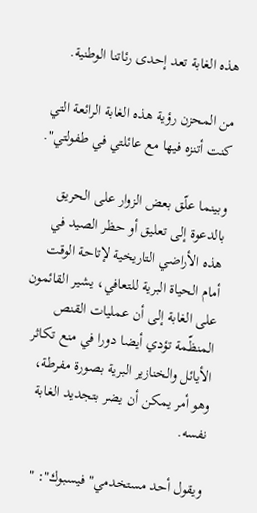هذه الغابة تعد إحدى رئاتنا الوطنية.

من المحزن رؤية هذه الغابة الرائعة التي كنت أتنزه فيها مع عائلتي في طفولتي".

وبينما علّق بعض الزوار على الحريق بالدعوة إلى تعليق أو حظر الصيد في هذه الأراضي التاريخية لإتاحة الوقت أمام الحياة البرية للتعافي، يشير القائمون على الغابة إلى أن عمليات القنص المنظّمة تؤدي أيضا دورا في منع تكاثر الأيائل والخنازير البرية بصورة مفرطة، وهو أمر يمكن أن يضر بتجديد الغابة نفسه.

ويقول أحد مستخدمي" فيسبوك": "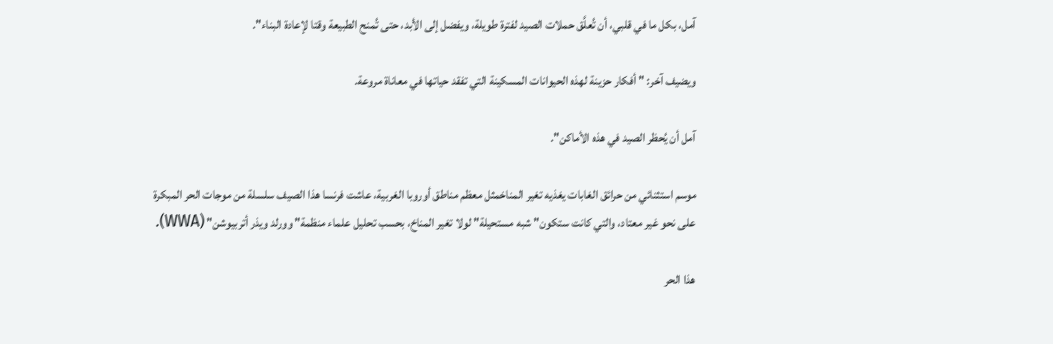آمل، بكل ما في قلبي، أن تُعلَّق حملات الصيد لفترة طويلة، ويفضل إلى الأبد، حتى تُمنح الطبيعة وقتا لإعادة البناء".

ويضيف آخر: " أفكار حزينة لهذه الحيوانات المسكينة التي تفقد حياتها في معاناة مروعة.

آمل أن يُحظر الصيد في هذه الأماكن".

موسم استثنائي من حرائق الغابات يغذيه تغير المناخمثل معظم مناطق أوروبا الغربية، عاشت فرنسا هذا الصيف سلسلة من موجات الحر المبكرة على نحو غير معتاد، والتي كانت ستكون" شبه مستحيلة" لولا تغير المناخ، بحسب تحليل علماء منظمة" وورلد ويذر أتربيوشن" (WWA).

هذا الحر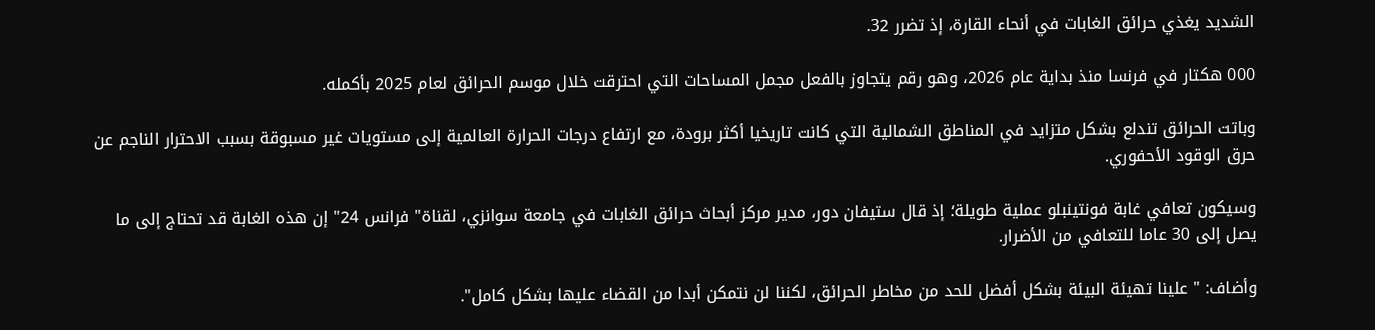الشديد يغذي حرائق الغابات في أنحاء القارة، إذ تضرر 32.

000 هكتار في فرنسا منذ بداية عام 2026، وهو رقم يتجاوز بالفعل مجمل المساحات التي احترقت خلال موسم الحرائق لعام 2025 بأكمله.

وباتت الحرائق تندلع بشكل متزايد في المناطق الشمالية التي كانت تاريخيا أكثر برودة، مع ارتفاع درجات الحرارة العالمية إلى مستويات غير مسبوقة بسبب الاحترار الناجم عن حرق الوقود الأحفوري.

وسيكون تعافي غابة فونتينبلو عملية طويلة؛ إذ قال ستيفان دور، مدير مركز أبحاث حرائق الغابات في جامعة سوانزي، لقناة" فرانس 24" إن هذه الغابة قد تحتاج إلى ما يصل إلى 30 عاما للتعافي من الأضرار.

وأضاف: " علينا تهيئة البيئة بشكل أفضل للحد من مخاطر الحرائق، لكننا لن نتمكن أبدا من القضاء عليها بشكل كامل".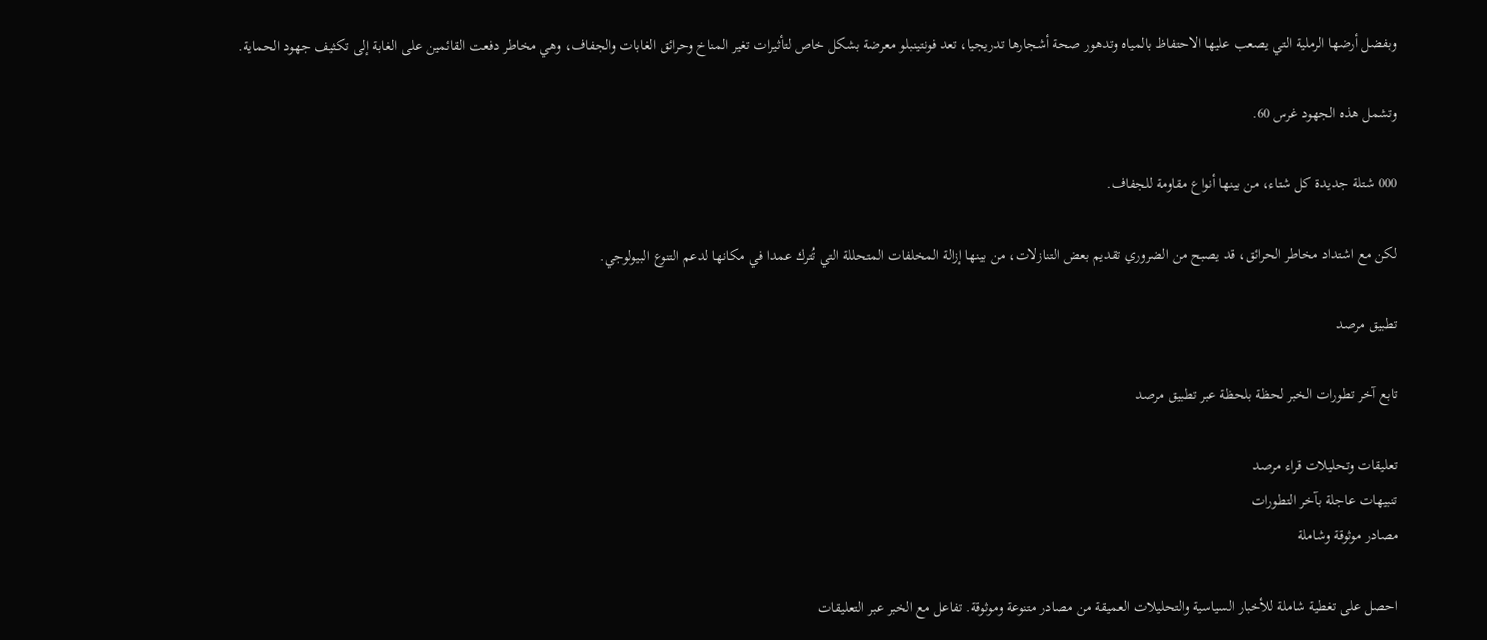وبفضل أرضها الرملية التي يصعب عليها الاحتفاظ بالمياه وتدهور صحة أشجارها تدريجيا، تعد فونتينبلو معرضة بشكل خاص لتأثيرات تغير المناخ وحرائق الغابات والجفاف، وهي مخاطر دفعت القائمين على الغابة إلى تكثيف جهود الحماية.

وتشمل هذه الجهود غرس 60.

000 شتلة جديدة كل شتاء، من بينها أنواع مقاومة للجفاف.

لكن مع اشتداد مخاطر الحرائق، قد يصبح من الضروري تقديم بعض التنازلات، من بينها إزالة المخلفات المتحللة التي تُترك عمدا في مكانها لدعم التنوع البيولوجي.

تطبيق مرصد

تابع آخر تطورات الخبر لحظة بلحظة عبر تطبيق مرصد

تعليقات وتحليلات قراء مرصد
تنبيهات عاجلة بآخر التطورات
مصادر موثوقة وشاملة

احصل على تغطية شاملة للأخبار السياسية والتحليلات العميقة من مصادر متنوعة وموثوقة. تفاعل مع الخبر عبر التعليقات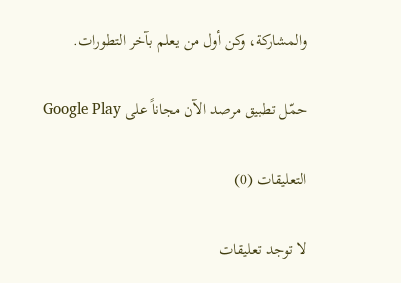والمشاركة، وكن أول من يعلم بآخر التطورات.

حمّل تطبيق مرصد الآن مجاناً على Google Play

التعليقات (0)

لا توجد تعليقات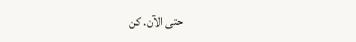حتى الآن. كن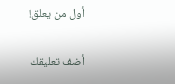أول من يعلق!

أضف تعليقك